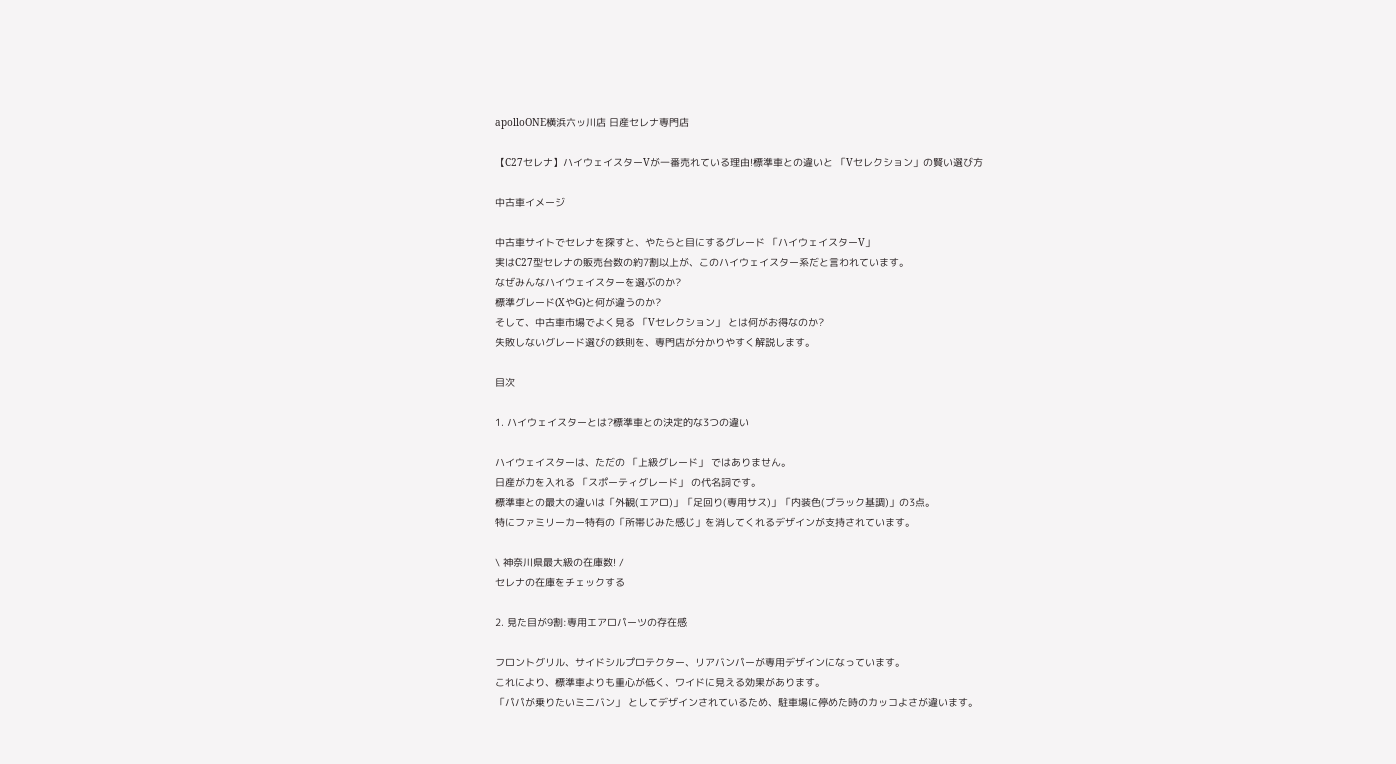apolloONE横浜六ッ川店 日産セレナ専門店

【C27セレナ】ハイウェイスターVが一番売れている理由!標準車との違いと 「Vセレクション」の賢い選び方

中古車イメージ

中古車サイトでセレナを探すと、やたらと目にするグレード 「ハイウェイスターV」
実はC27型セレナの販売台数の約7割以上が、このハイウェイスター系だと言われています。
なぜみんなハイウェイスターを選ぶのか?
標準グレード(XやG)と何が違うのか?
そして、中古車市場でよく見る 「Vセレクション」 とは何がお得なのか?
失敗しないグレード選びの鉄則を、専門店が分かりやすく解説します。

目次

1. ハイウェイスターとは?標準車との決定的な3つの違い

ハイウェイスターは、ただの 「上級グレード」 ではありません。
日産が力を入れる 「スポーティグレード」 の代名詞です。
標準車との最大の違いは「外観(エアロ)」「足回り(専用サス)」「内装色(ブラック基調)」の3点。
特にファミリーカー特有の「所帯じみた感じ」を消してくれるデザインが支持されています。

\ 神奈川県最大級の在庫数! /
セレナの在庫をチェックする

2. 見た目が9割:専用エアロパーツの存在感

フロントグリル、サイドシルプロテクター、リアバンパーが専用デザインになっています。
これにより、標準車よりも重心が低く、ワイドに見える効果があります。
「パパが乗りたいミニバン」 としてデザインされているため、駐車場に停めた時のカッコよさが違います。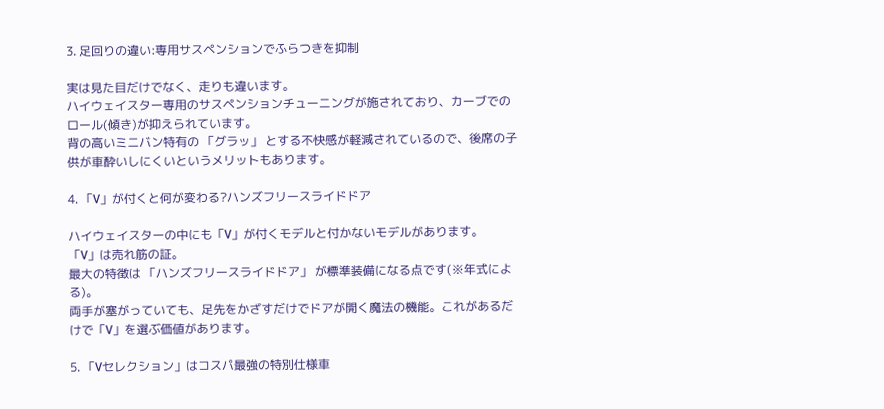3. 足回りの違い:専用サスペンションでふらつきを抑制

実は見た目だけでなく、走りも違います。
ハイウェイスター専用のサスペンションチューニングが施されており、カーブでのロール(傾き)が抑えられています。
背の高いミニバン特有の 「グラッ」 とする不快感が軽減されているので、後席の子供が車酔いしにくいというメリットもあります。

4. 「V」が付くと何が変わる?ハンズフリースライドドア

ハイウェイスターの中にも「V」が付くモデルと付かないモデルがあります。
「V」は売れ筋の証。
最大の特徴は 「ハンズフリースライドドア」 が標準装備になる点です(※年式による)。
両手が塞がっていても、足先をかざすだけでドアが開く魔法の機能。これがあるだけで「V」を選ぶ価値があります。

5. 「Vセレクション」はコスパ最強の特別仕様車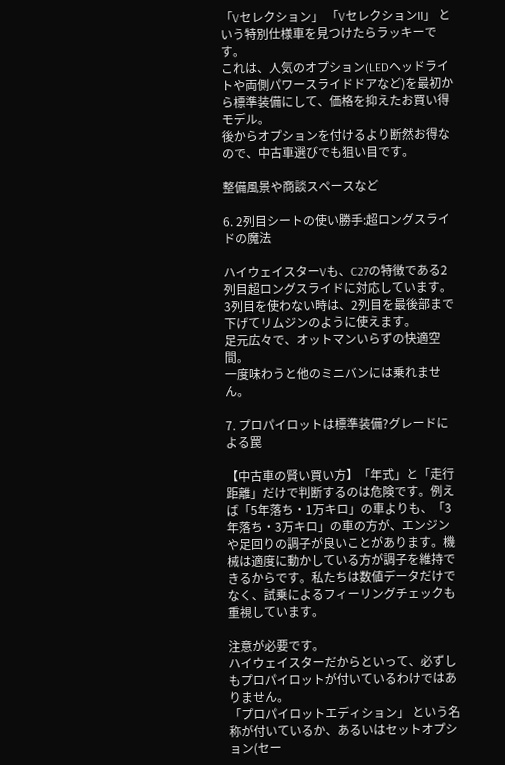「Vセレクション」 「VセレクションII」 という特別仕様車を見つけたらラッキーです。
これは、人気のオプション(LEDヘッドライトや両側パワースライドドアなど)を最初から標準装備にして、価格を抑えたお買い得モデル。
後からオプションを付けるより断然お得なので、中古車選びでも狙い目です。

整備風景や商談スペースなど

6. 2列目シートの使い勝手:超ロングスライドの魔法

ハイウェイスターVも、C27の特徴である2列目超ロングスライドに対応しています。
3列目を使わない時は、2列目を最後部まで下げてリムジンのように使えます。
足元広々で、オットマンいらずの快適空間。
一度味わうと他のミニバンには乗れません。

7. プロパイロットは標準装備?グレードによる罠

【中古車の賢い買い方】「年式」と「走行距離」だけで判断するのは危険です。例えば「5年落ち・1万キロ」の車よりも、「3年落ち・3万キロ」の車の方が、エンジンや足回りの調子が良いことがあります。機械は適度に動かしている方が調子を維持できるからです。私たちは数値データだけでなく、試乗によるフィーリングチェックも重視しています。

注意が必要です。
ハイウェイスターだからといって、必ずしもプロパイロットが付いているわけではありません。
「プロパイロットエディション」 という名称が付いているか、あるいはセットオプション(セー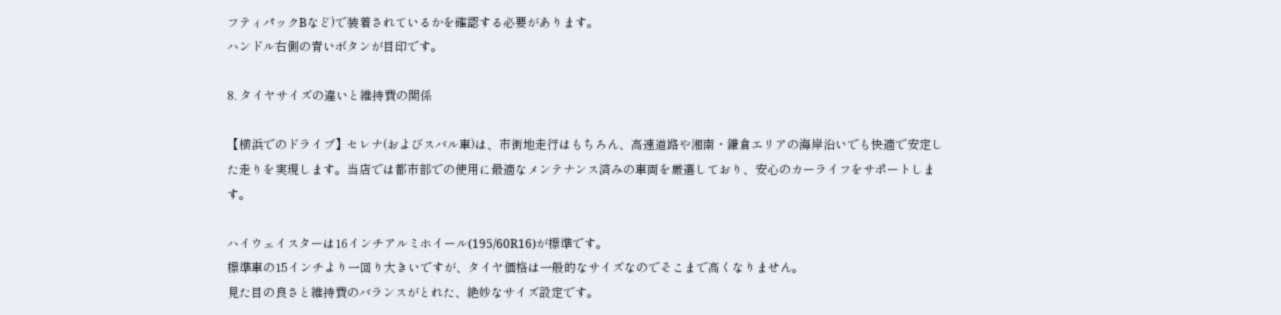フティパックBなど)で装着されているかを確認する必要があります。
ハンドル右側の青いボタンが目印です。

8. タイヤサイズの違いと維持費の関係

【横浜でのドライブ】セレナ(およびスバル車)は、市街地走行はもちろん、高速道路や湘南・鎌倉エリアの海岸沿いでも快適で安定した走りを実現します。当店では都市部での使用に最適なメンテナンス済みの車両を厳選しており、安心のカーライフをサポートします。

ハイウェイスターは16インチアルミホイール(195/60R16)が標準です。
標準車の15インチより一回り大きいですが、タイヤ価格は一般的なサイズなのでそこまで高くなりません。
見た目の良さと維持費のバランスがとれた、絶妙なサイズ設定です。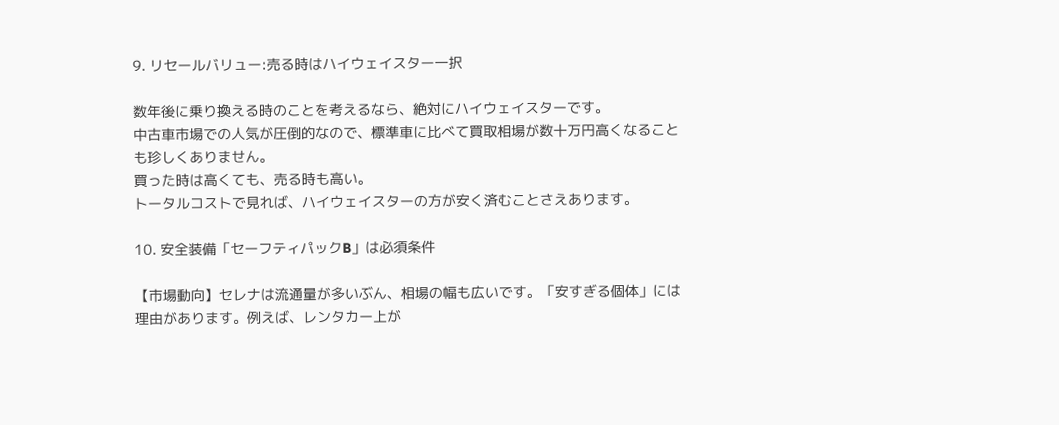9. リセールバリュー:売る時はハイウェイスター一択

数年後に乗り換える時のことを考えるなら、絶対にハイウェイスターです。
中古車市場での人気が圧倒的なので、標準車に比べて買取相場が数十万円高くなることも珍しくありません。
買った時は高くても、売る時も高い。
トータルコストで見れば、ハイウェイスターの方が安く済むことさえあります。

10. 安全装備「セーフティパックB」は必須条件

【市場動向】セレナは流通量が多いぶん、相場の幅も広いです。「安すぎる個体」には理由があります。例えば、レンタカー上が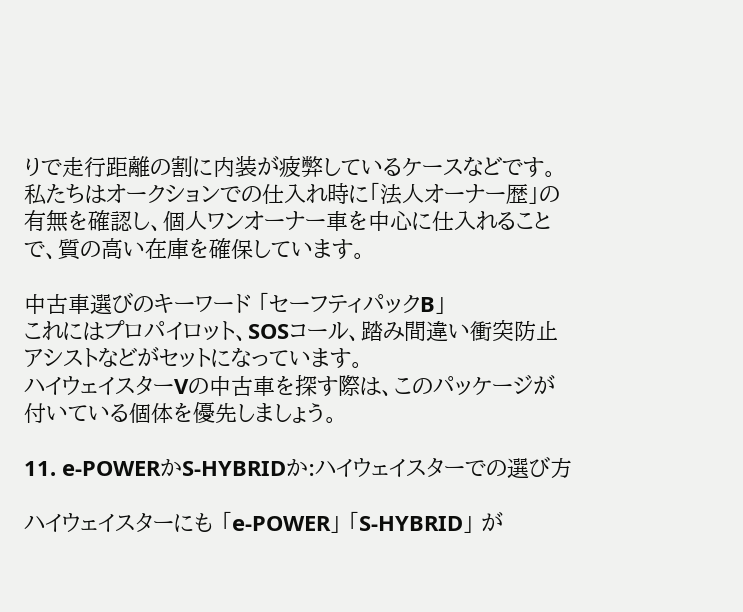りで走行距離の割に内装が疲弊しているケースなどです。私たちはオークションでの仕入れ時に「法人オーナー歴」の有無を確認し、個人ワンオーナー車を中心に仕入れることで、質の高い在庫を確保しています。

中古車選びのキーワード 「セーフティパックB」
これにはプロパイロット、SOSコール、踏み間違い衝突防止アシストなどがセットになっています。
ハイウェイスターVの中古車を探す際は、このパッケージが付いている個体を優先しましょう。

11. e-POWERかS-HYBRIDか:ハイウェイスターでの選び方

ハイウェイスターにも 「e-POWER」 「S-HYBRID」 が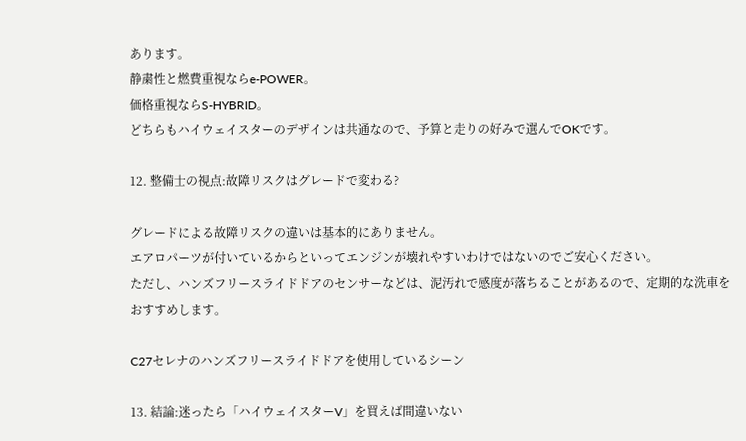あります。
静粛性と燃費重視ならe-POWER。
価格重視ならS-HYBRID。
どちらもハイウェイスターのデザインは共通なので、予算と走りの好みで選んでOKです。

12. 整備士の視点:故障リスクはグレードで変わる?

グレードによる故障リスクの違いは基本的にありません。
エアロパーツが付いているからといってエンジンが壊れやすいわけではないのでご安心ください。
ただし、ハンズフリースライドドアのセンサーなどは、泥汚れで感度が落ちることがあるので、定期的な洗車をおすすめします。

C27セレナのハンズフリースライドドアを使用しているシーン

13. 結論:迷ったら「ハイウェイスターV」を買えば間違いない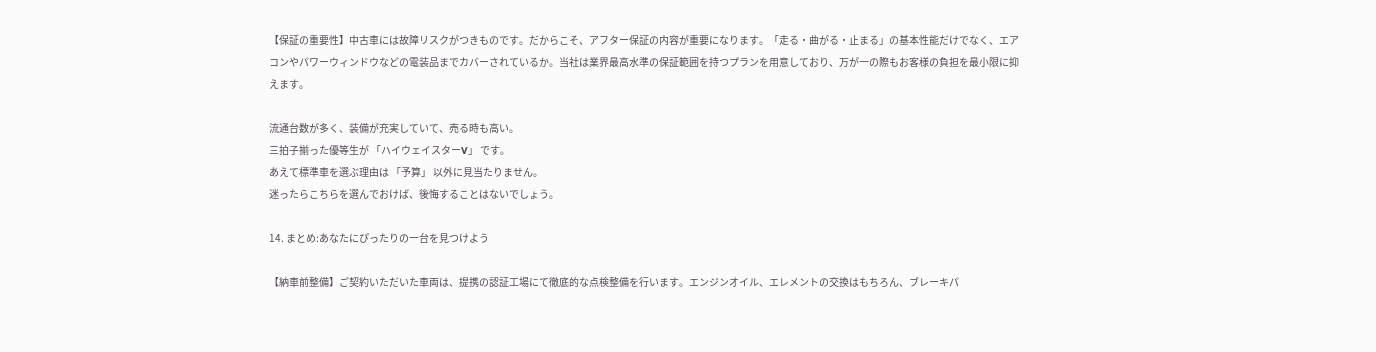【保証の重要性】中古車には故障リスクがつきものです。だからこそ、アフター保証の内容が重要になります。「走る・曲がる・止まる」の基本性能だけでなく、エアコンやパワーウィンドウなどの電装品までカバーされているか。当社は業界最高水準の保証範囲を持つプランを用意しており、万が一の際もお客様の負担を最小限に抑えます。

流通台数が多く、装備が充実していて、売る時も高い。
三拍子揃った優等生が 「ハイウェイスターV」 です。
あえて標準車を選ぶ理由は 「予算」 以外に見当たりません。
迷ったらこちらを選んでおけば、後悔することはないでしょう。

14. まとめ:あなたにぴったりの一台を見つけよう

【納車前整備】ご契約いただいた車両は、提携の認証工場にて徹底的な点検整備を行います。エンジンオイル、エレメントの交換はもちろん、ブレーキパ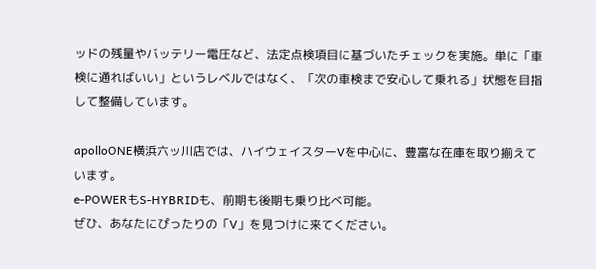ッドの残量やバッテリー電圧など、法定点検項目に基づいたチェックを実施。単に「車検に通ればいい」というレベルではなく、「次の車検まで安心して乗れる」状態を目指して整備しています。

apolloONE横浜六ッ川店では、ハイウェイスターVを中心に、豊富な在庫を取り揃えています。
e-POWERもS-HYBRIDも、前期も後期も乗り比べ可能。
ぜひ、あなたにぴったりの「V」を見つけに来てください。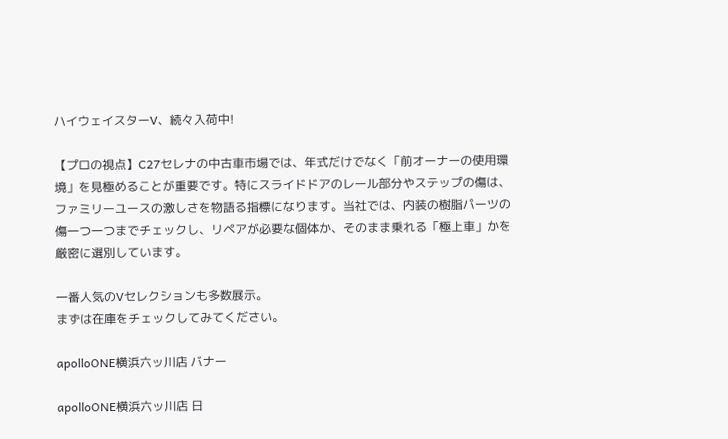ハイウェイスターV、続々入荷中!

【プロの視点】C27セレナの中古車市場では、年式だけでなく「前オーナーの使用環境」を見極めることが重要です。特にスライドドアのレール部分やステップの傷は、ファミリーユースの激しさを物語る指標になります。当社では、内装の樹脂パーツの傷一つ一つまでチェックし、リペアが必要な個体か、そのまま乗れる「極上車」かを厳密に選別しています。

一番人気のVセレクションも多数展示。
まずは在庫をチェックしてみてください。

apolloONE横浜六ッ川店 バナー

apolloONE横浜六ッ川店 日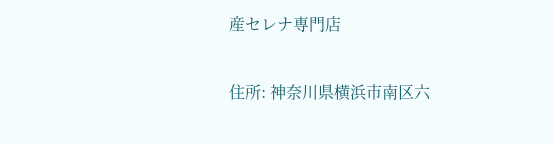産セレナ専門店

住所: 神奈川県横浜市南区六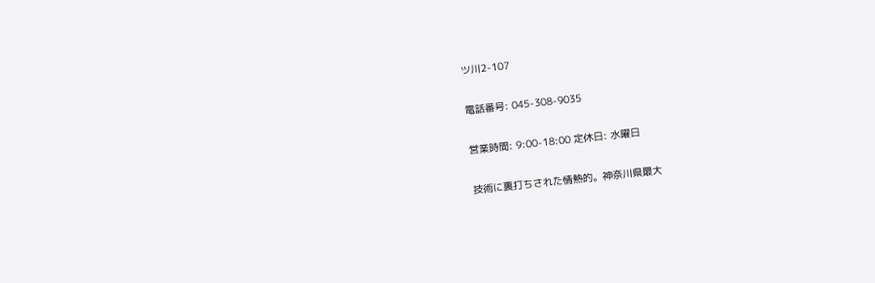ツ川2-107

電話番号: 045-308-9035

営業時間: 9:00-18:00 定休日: 水曜日

技術に裏打ちされた情熱的。神奈川県最大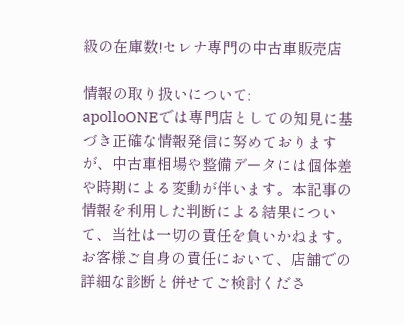級の在庫数!セレナ専門の中古車販売店

情報の取り扱いについて:
apolloONEでは専門店としての知見に基づき正確な情報発信に努めておりますが、中古車相場や整備データには個体差や時期による変動が伴います。本記事の情報を利用した判断による結果について、当社は一切の責任を負いかねます。お客様ご自身の責任において、店舗での詳細な診断と併せてご検討くださ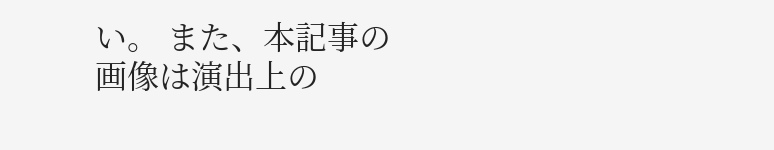い。 また、本記事の画像は演出上の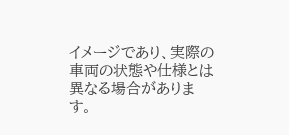イメージであり、実際の車両の状態や仕様とは異なる場合があります。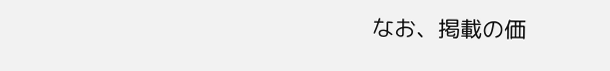なお、掲載の価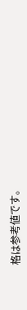格は参考値です。